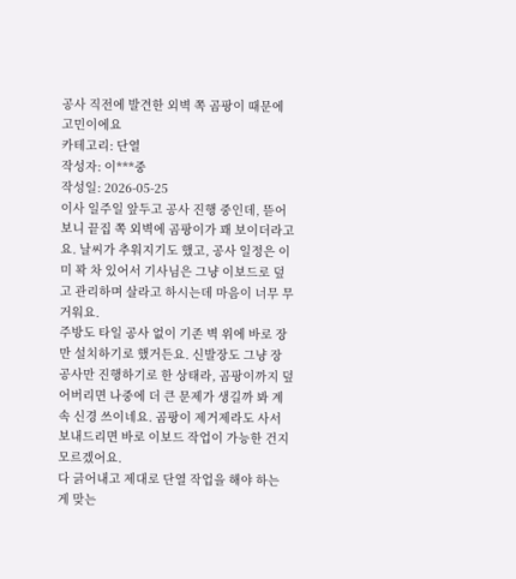공사 직전에 발견한 외벽 쪽 곰팡이 때문에 고민이에요
카테고리: 단열
작성자: 이***중
작성일: 2026-05-25
이사 일주일 앞두고 공사 진행 중인데, 뜯어보니 끝집 쪽 외벽에 곰팡이가 꽤 보이더라고요. 날씨가 추워지기도 했고, 공사 일정은 이미 꽉 차 있어서 기사님은 그냥 이보드로 덮고 관리하며 살라고 하시는데 마음이 너무 무거워요.
주방도 타일 공사 없이 기존 벽 위에 바로 장만 설치하기로 했거든요. 신발장도 그냥 장 공사만 진행하기로 한 상태라, 곰팡이까지 덮어버리면 나중에 더 큰 문제가 생길까 봐 계속 신경 쓰이네요. 곰팡이 제거제라도 사서 보내드리면 바로 이보드 작업이 가능한 건지 모르겠어요.
다 긁어내고 제대로 단열 작업을 해야 하는 게 맞는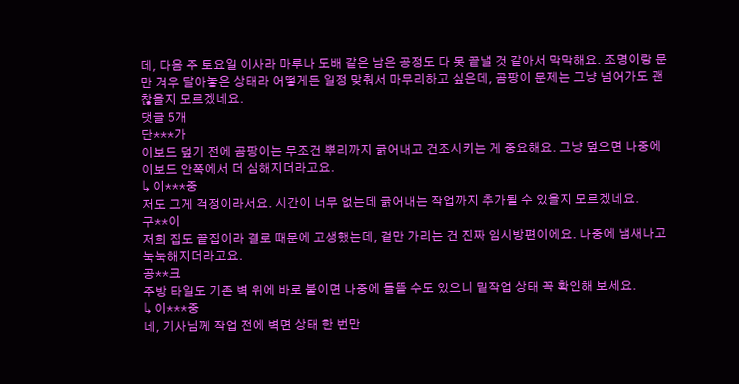데, 다음 주 토요일 이사라 마루나 도배 같은 남은 공정도 다 못 끝낼 것 같아서 막막해요. 조명이랑 문만 겨우 달아놓은 상태라 어떻게든 일정 맞춰서 마무리하고 싶은데, 곰팡이 문제는 그냥 넘어가도 괜찮을지 모르겠네요.
댓글 5개
단***가
이보드 덮기 전에 곰팡이는 무조건 뿌리까지 긁어내고 건조시키는 게 중요해요. 그냥 덮으면 나중에 이보드 안쪽에서 더 심해지더라고요.
↳ 이***중
저도 그게 걱정이라서요. 시간이 너무 없는데 긁어내는 작업까지 추가될 수 있을지 모르겠네요.
구**이
저희 집도 끝집이라 결로 때문에 고생했는데, 겉만 가리는 건 진짜 임시방편이에요. 나중에 냄새나고 눅눅해지더라고요.
공**크
주방 타일도 기존 벽 위에 바로 붙이면 나중에 들뜰 수도 있으니 밑작업 상태 꼭 확인해 보세요.
↳ 이***중
네, 기사님께 작업 전에 벽면 상태 한 번만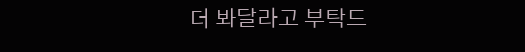더 봐달라고 부탁드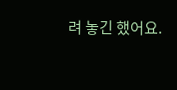려 놓긴 했어요.